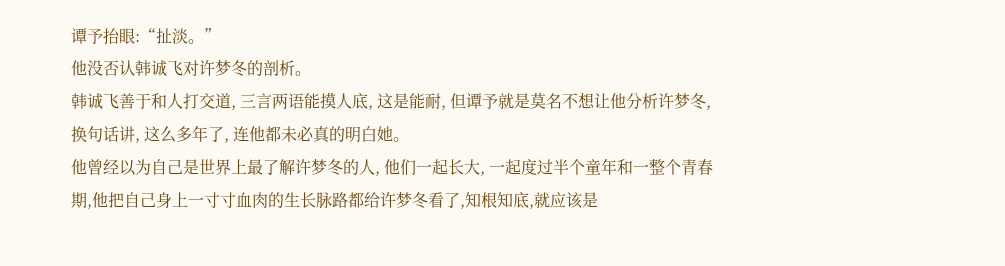谭予抬眼:“扯淡。”
他没否认韩诚飞对许梦冬的剖析。
韩诚飞善于和人打交道, 三言两语能摸人底, 这是能耐, 但谭予就是莫名不想让他分析许梦冬, 换句话讲, 这么多年了, 连他都未必真的明白她。
他曾经以为自己是世界上最了解许梦冬的人, 他们一起长大, 一起度过半个童年和一整个青春期,他把自己身上一寸寸血肉的生长脉路都给许梦冬看了,知根知底,就应该是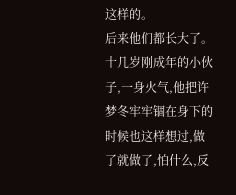这样的。
后来他们都长大了。
十几岁刚成年的小伙子,一身火气,他把许梦冬牢牢锢在身下的时候也这样想过,做了就做了,怕什么,反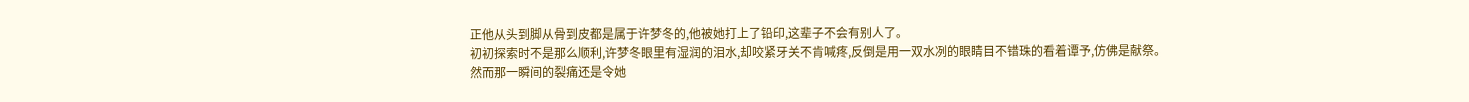正他从头到脚从骨到皮都是属于许梦冬的,他被她打上了铅印,这辈子不会有别人了。
初初探索时不是那么顺利,许梦冬眼里有湿润的泪水,却咬紧牙关不肯喊疼,反倒是用一双水冽的眼睛目不错珠的看着谭予,仿佛是献祭。
然而那一瞬间的裂痛还是令她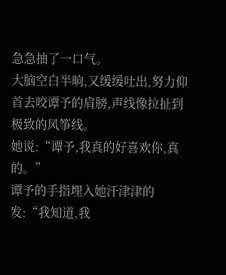急急抽了一口气。
大脑空白半晌,又缓缓吐出,努力仰首去咬谭予的肩膀,声线像拉扯到极致的风筝线。
她说:“谭予,我真的好喜欢你,真的。”
谭予的手指埋入她汗津津的发:“我知道,我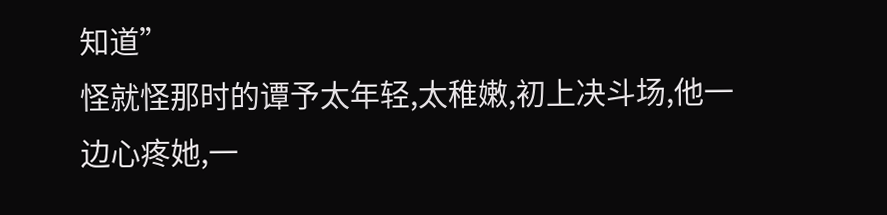知道”
怪就怪那时的谭予太年轻,太稚嫩,初上决斗场,他一边心疼她,一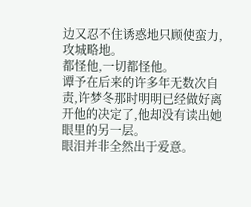边又忍不住诱惑地只顾使蛮力,攻城略地。
都怪他,一切都怪他。
谭予在后来的许多年无数次自责,许梦冬那时明明已经做好离开他的决定了,他却没有读出她眼里的另一层。
眼泪并非全然出于爱意。